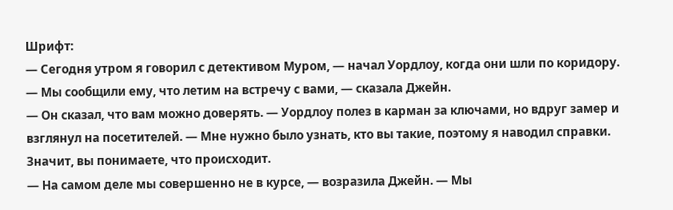Шрифт:
— Сегодня утром я говорил с детективом Муром, — начал Уордлоу, когда они шли по коридору.
— Мы сообщили ему, что летим на встречу с вами, — сказала Джейн.
— Он сказал, что вам можно доверять. — Уордлоу полез в карман за ключами, но вдруг замер и взглянул на посетителей. — Мне нужно было узнать, кто вы такие, поэтому я наводил справки. Значит, вы понимаете, что происходит.
— На самом деле мы совершенно не в курсе, — возразила Джейн. — Мы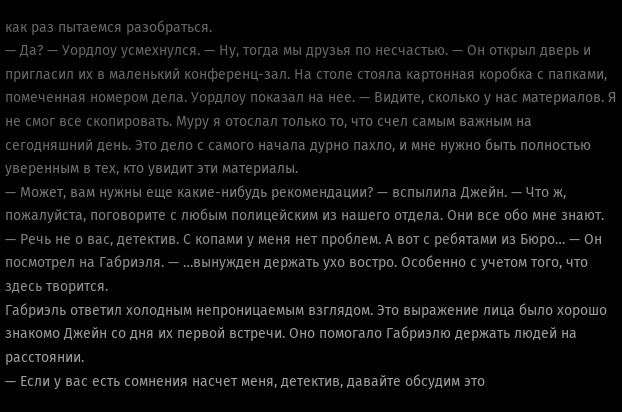как раз пытаемся разобраться.
— Да? — Уордлоу усмехнулся. — Ну, тогда мы друзья по несчастью. — Он открыл дверь и пригласил их в маленький конференц-зал. На столе стояла картонная коробка с папками, помеченная номером дела. Уордлоу показал на нее. — Видите, сколько у нас материалов. Я не смог все скопировать. Муру я отослал только то, что счел самым важным на сегодняшний день. Это дело с самого начала дурно пахло, и мне нужно быть полностью уверенным в тех, кто увидит эти материалы.
— Может, вам нужны еще какие-нибудь рекомендации? — вспылила Джейн. — Что ж, пожалуйста, поговорите с любым полицейским из нашего отдела. Они все обо мне знают.
— Речь не о вас, детектив. С копами у меня нет проблем. А вот с ребятами из Бюро… — Он посмотрел на Габриэля. — …вынужден держать ухо востро. Особенно с учетом того, что здесь творится.
Габриэль ответил холодным непроницаемым взглядом. Это выражение лица было хорошо знакомо Джейн со дня их первой встречи. Оно помогало Габриэлю держать людей на расстоянии.
— Если у вас есть сомнения насчет меня, детектив, давайте обсудим это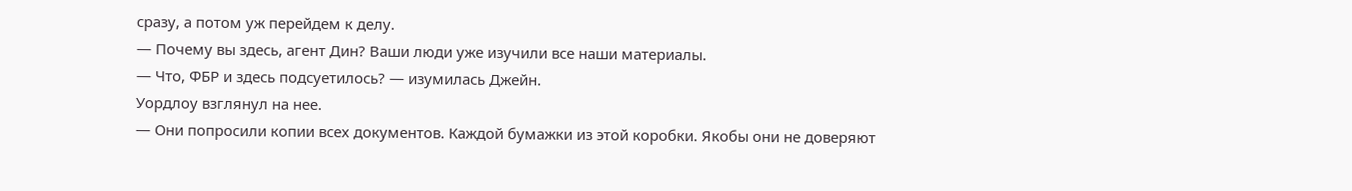сразу, а потом уж перейдем к делу.
— Почему вы здесь, агент Дин? Ваши люди уже изучили все наши материалы.
— Что, ФБР и здесь подсуетилось? — изумилась Джейн.
Уордлоу взглянул на нее.
— Они попросили копии всех документов. Каждой бумажки из этой коробки. Якобы они не доверяют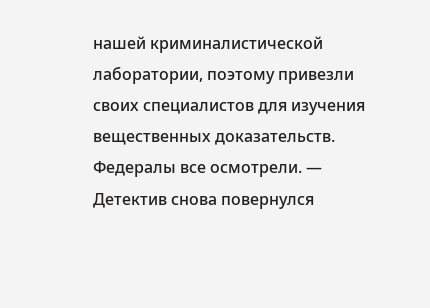нашей криминалистической лаборатории, поэтому привезли своих специалистов для изучения вещественных доказательств. Федералы все осмотрели. — Детектив снова повернулся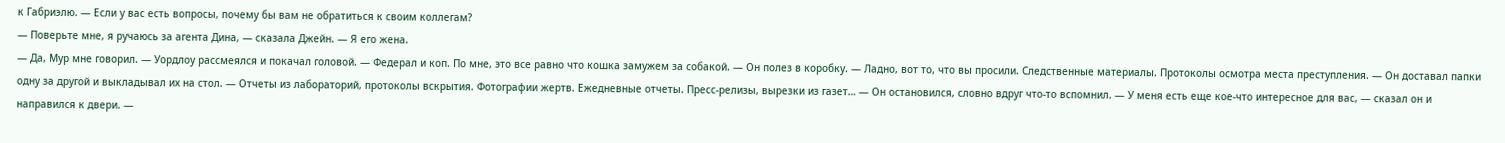к Габриэлю. — Если у вас есть вопросы, почему бы вам не обратиться к своим коллегам?
— Поверьте мне, я ручаюсь за агента Дина, — сказала Джейн. — Я его жена.
— Да, Мур мне говорил. — Уордлоу рассмеялся и покачал головой. — Федерал и коп. По мне, это все равно что кошка замужем за собакой. — Он полез в коробку. — Ладно, вот то, что вы просили. Следственные материалы. Протоколы осмотра места преступления. — Он доставал папки одну за другой и выкладывал их на стол. — Отчеты из лабораторий, протоколы вскрытия. Фотографии жертв. Ежедневные отчеты. Пресс-релизы, вырезки из газет… — Он остановился, словно вдруг что-то вспомнил. — У меня есть еще кое-что интересное для вас, — сказал он и направился к двери. —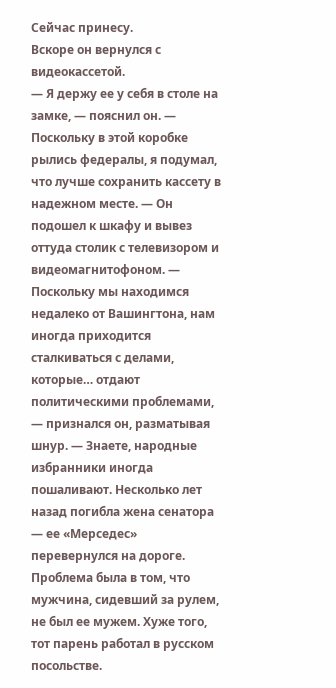Сейчас принесу.
Вскоре он вернулся с видеокассетой.
— Я держу ее у себя в столе на замке, — пояснил он. — Поскольку в этой коробке рылись федералы, я подумал, что лучше сохранить кассету в надежном месте. — Он подошел к шкафу и вывез оттуда столик с телевизором и видеомагнитофоном. — Поскольку мы находимся недалеко от Вашингтона, нам иногда приходится сталкиваться с делами, которые… отдают политическими проблемами, — признался он, разматывая шнур. — Знаете, народные избранники иногда пошаливают. Несколько лет назад погибла жена сенатора — ее «Мерседес» перевернулся на дороге. Проблема была в том, что мужчина, сидевший за рулем, не был ее мужем. Хуже того, тот парень работал в русском посольстве.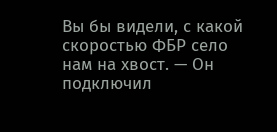Вы бы видели, с какой скоростью ФБР село нам на хвост. — Он подключил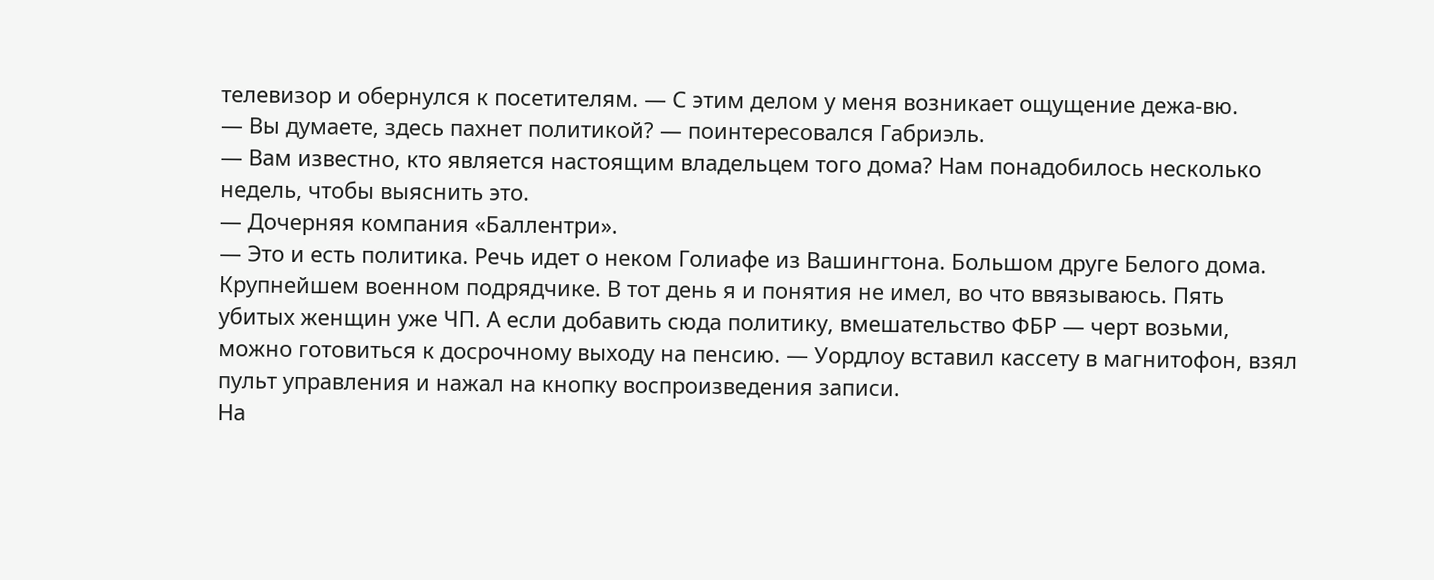телевизор и обернулся к посетителям. — С этим делом у меня возникает ощущение дежа-вю.
— Вы думаете, здесь пахнет политикой? — поинтересовался Габриэль.
— Вам известно, кто является настоящим владельцем того дома? Нам понадобилось несколько недель, чтобы выяснить это.
— Дочерняя компания «Баллентри».
— Это и есть политика. Речь идет о неком Голиафе из Вашингтона. Большом друге Белого дома. Крупнейшем военном подрядчике. В тот день я и понятия не имел, во что ввязываюсь. Пять убитых женщин уже ЧП. А если добавить сюда политику, вмешательство ФБР — черт возьми, можно готовиться к досрочному выходу на пенсию. — Уордлоу вставил кассету в магнитофон, взял пульт управления и нажал на кнопку воспроизведения записи.
На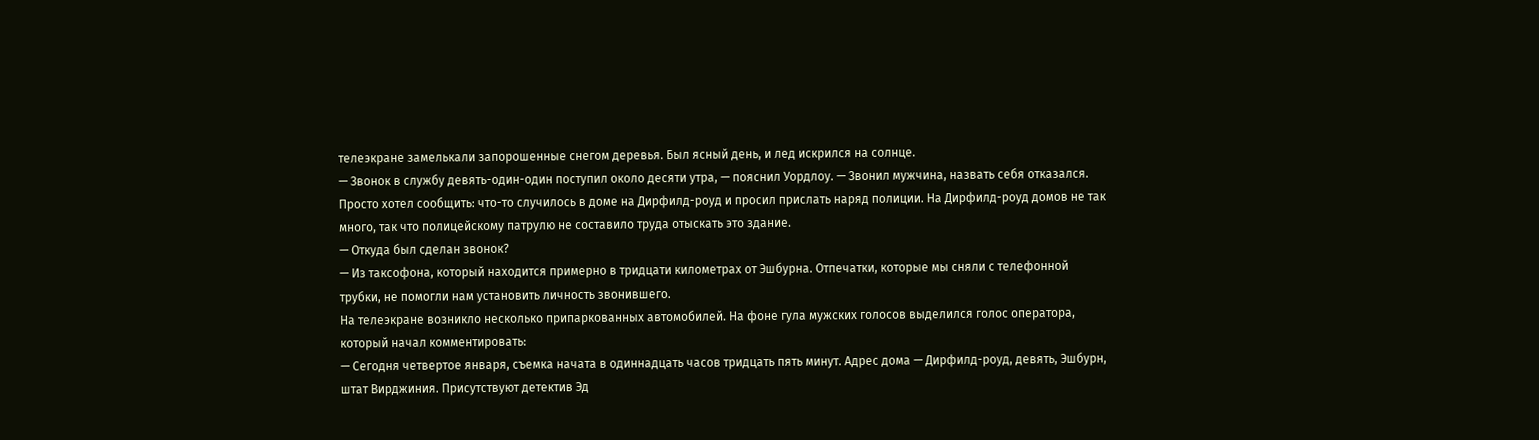телеэкране замелькали запорошенные снегом деревья. Был ясный день, и лед искрился на солнце.
— Звонок в службу девять-один-один поступил около десяти утра, — пояснил Уордлоу. — Звонил мужчина, назвать себя отказался. Просто хотел сообщить: что-то случилось в доме на Дирфилд-роуд и просил прислать наряд полиции. На Дирфилд-роуд домов не так много, так что полицейскому патрулю не составило труда отыскать это здание.
— Откуда был сделан звонок?
— Из таксофона, который находится примерно в тридцати километрах от Эшбурна. Отпечатки, которые мы сняли с телефонной трубки, не помогли нам установить личность звонившего.
На телеэкране возникло несколько припаркованных автомобилей. На фоне гула мужских голосов выделился голос оператора, который начал комментировать:
— Сегодня четвертое января, съемка начата в одиннадцать часов тридцать пять минут. Адрес дома — Дирфилд-роуд, девять, Эшбурн, штат Вирджиния. Присутствуют детектив Эд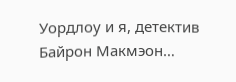Уордлоу и я, детектив Байрон Макмэон…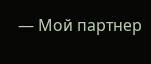— Мой партнер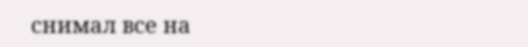снимал все на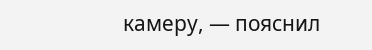камеру, — пояснил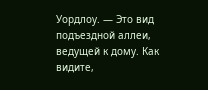Уордлоу. — Это вид подъездной аллеи, ведущей к дому. Как видите,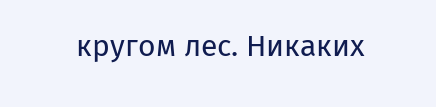кругом лес. Никаких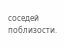соседей поблизости.